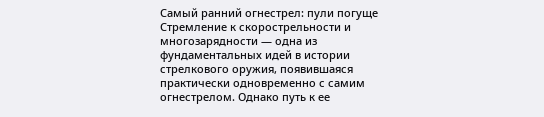Самый ранний огнестрел: пули погуще
Стремление к скорострельности и многозарядности — одна из фундаментальных идей в истории стрелкового оружия, появившаяся практически одновременно с самим огнестрелом. Однако путь к ее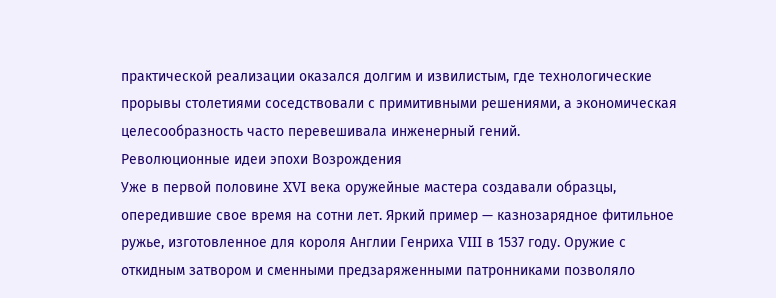практической реализации оказался долгим и извилистым, где технологические прорывы столетиями соседствовали с примитивными решениями, а экономическая целесообразность часто перевешивала инженерный гений.
Революционные идеи эпохи Возрождения
Уже в первой половине XVI века оружейные мастера создавали образцы, опередившие свое время на сотни лет. Яркий пример — казнозарядное фитильное ружье, изготовленное для короля Англии Генриха VIII в 1537 году. Оружие с откидным затвором и сменными предзаряженными патронниками позволяло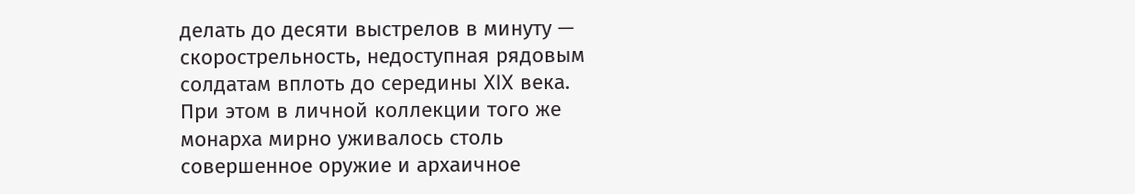делать до десяти выстрелов в минуту — скорострельность, недоступная рядовым солдатам вплоть до середины XIX века.
При этом в личной коллекции того же монарха мирно уживалось столь совершенное оружие и архаичное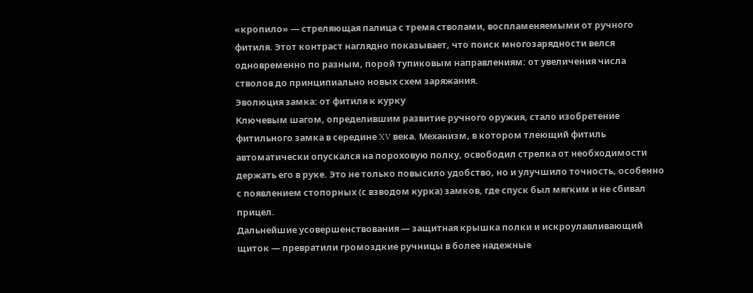«кропило» — стреляющая палица с тремя стволами, воспламеняемыми от ручного фитиля. Этот контраст наглядно показывает, что поиск многозарядности велся одновременно по разным, порой тупиковым направлениям: от увеличения числа стволов до принципиально новых схем заряжания.
Эволюция замка: от фитиля к курку
Ключевым шагом, определившим развитие ручного оружия, стало изобретение фитильного замка в середине XV века. Механизм, в котором тлеющий фитиль автоматически опускался на пороховую полку, освободил стрелка от необходимости держать его в руке. Это не только повысило удобство, но и улучшило точность, особенно с появлением стопорных (с взводом курка) замков, где спуск был мягким и не сбивал прицел.
Дальнейшие усовершенствования — защитная крышка полки и искроулавливающий щиток — превратили громоздкие ручницы в более надежные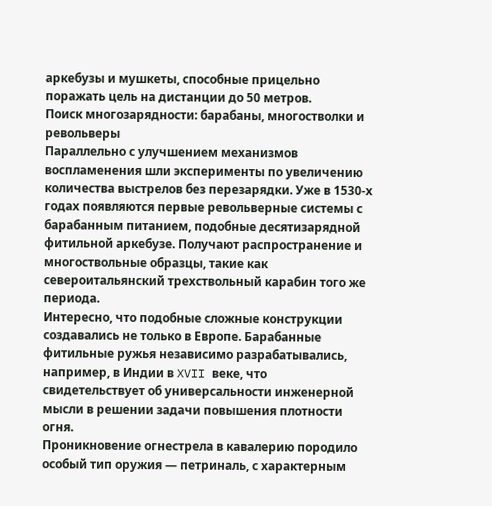аркебузы и мушкеты, способные прицельно поражать цель на дистанции до 50 метров.
Поиск многозарядности: барабаны, многостволки и револьверы
Параллельно с улучшением механизмов воспламенения шли эксперименты по увеличению количества выстрелов без перезарядки. Уже в 1530-х годах появляются первые револьверные системы с барабанным питанием, подобные десятизарядной фитильной аркебузе. Получают распространение и многоствольные образцы, такие как североитальянский трехствольный карабин того же периода.
Интересно, что подобные сложные конструкции создавались не только в Европе. Барабанные фитильные ружья независимо разрабатывались, например, в Индии в XVII веке, что свидетельствует об универсальности инженерной мысли в решении задачи повышения плотности огня.
Проникновение огнестрела в кавалерию породило особый тип оружия — петриналь, с характерным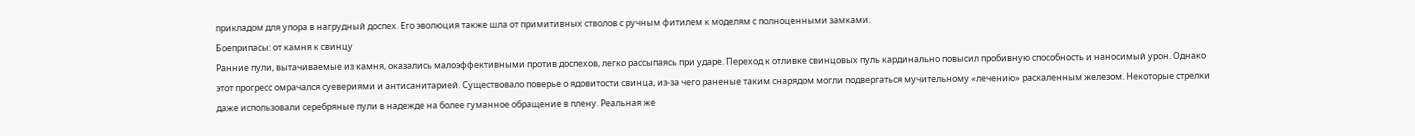прикладом для упора в нагрудный доспех. Его эволюция также шла от примитивных стволов с ручным фитилем к моделям с полноценными замками.
Боеприпасы: от камня к свинцу
Ранние пули, вытачиваемые из камня, оказались малоэффективными против доспехов, легко рассыпаясь при ударе. Переход к отливке свинцовых пуль кардинально повысил пробивную способность и наносимый урон. Однако этот прогресс омрачался суевериями и антисанитарией. Существовало поверье о ядовитости свинца, из-за чего раненые таким снарядом могли подвергаться мучительному «лечению» раскаленным железом. Некоторые стрелки даже использовали серебряные пули в надежде на более гуманное обращение в плену. Реальная же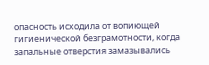опасность исходила от вопиющей гигиенической безграмотности, когда запальные отверстия замазывались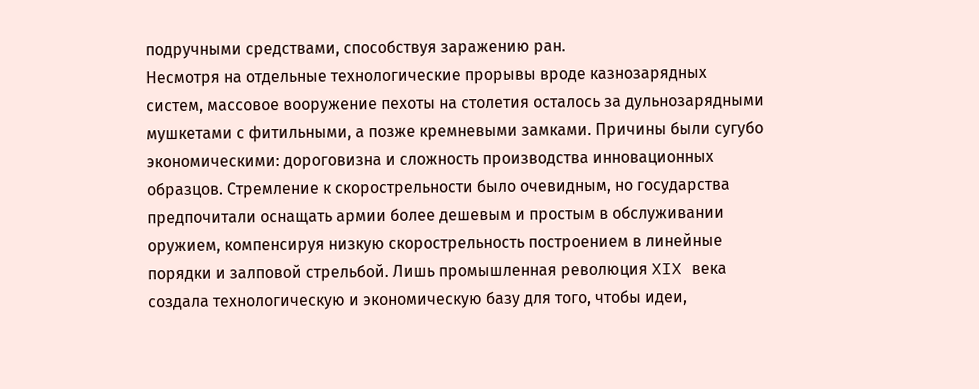подручными средствами, способствуя заражению ран.
Несмотря на отдельные технологические прорывы вроде казнозарядных систем, массовое вооружение пехоты на столетия осталось за дульнозарядными мушкетами с фитильными, а позже кремневыми замками. Причины были сугубо экономическими: дороговизна и сложность производства инновационных образцов. Стремление к скорострельности было очевидным, но государства предпочитали оснащать армии более дешевым и простым в обслуживании оружием, компенсируя низкую скорострельность построением в линейные порядки и залповой стрельбой. Лишь промышленная революция XIX века создала технологическую и экономическую базу для того, чтобы идеи,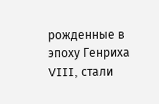рожденные в эпоху Генриха VIII, стали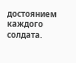достоянием каждого солдата.